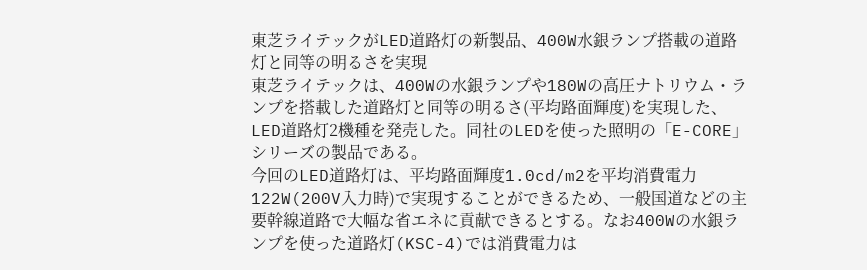東芝ライテックがLED道路灯の新製品、400W水銀ランプ搭載の道路灯と同等の明るさを実現
東芝ライテックは、400Wの水銀ランプや180Wの高圧ナトリウム・ランプを搭載した道路灯と同等の明るさ(平均路面輝度)を実現した、LED道路灯2機種を発売した。同社のLEDを使った照明の「E-CORE」シリーズの製品である。
今回のLED道路灯は、平均路面輝度1.0cd/m2を平均消費電力122W(200V入力時)で実現することができるため、一般国道などの主要幹線道路で大幅な省エネに貢献できるとする。なお400Wの水銀ランプを使った道路灯(KSC-4)では消費電力は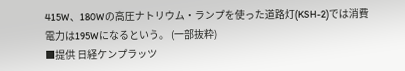415W、180Wの高圧ナトリウム・ランプを使った道路灯(KSH-2)では消費電力は195Wになるという。 (一部抜粋)
■提供 日経ケンプラッツ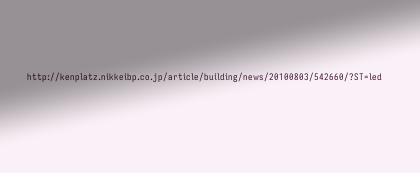http://kenplatz.nikkeibp.co.jp/article/building/news/20100803/542660/?ST=led